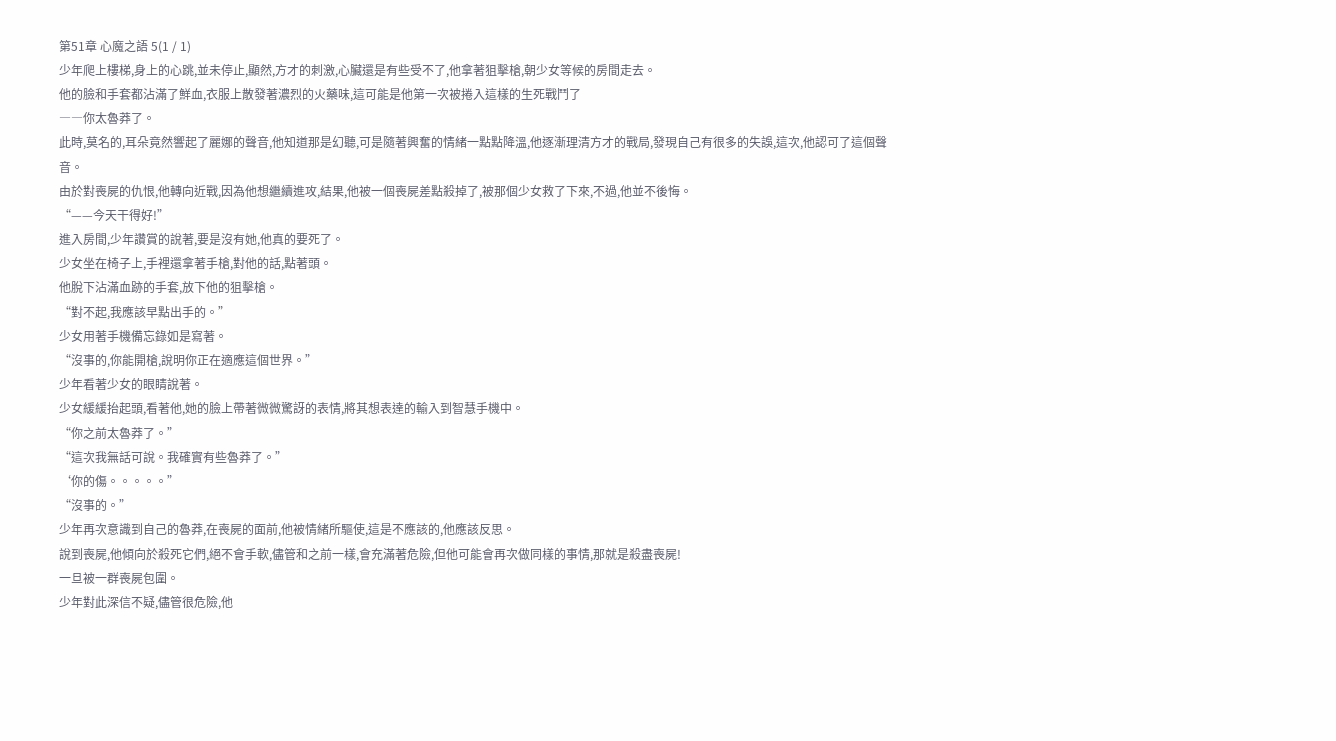第51章 心魔之語 5(1 / 1)
少年爬上樓梯,身上的心跳,並未停止,顯然,方才的刺激,心臟還是有些受不了,他拿著狙擊槍,朝少女等候的房間走去。
他的臉和手套都沾滿了鮮血,衣服上散發著濃烈的火藥味,這可能是他第一次被捲入這樣的生死戰鬥了
――你太魯莽了。
此時,莫名的,耳朵竟然響起了麗娜的聲音,他知道那是幻聽,可是隨著興奮的情緒一點點降溫,他逐漸理清方才的戰局,發現自己有很多的失誤,這次,他認可了這個聲音。
由於對喪屍的仇恨,他轉向近戰,因為他想繼續進攻,結果,他被一個喪屍差點殺掉了,被那個少女救了下來,不過,他並不後悔。
“——今天干得好!”
進入房間,少年讚賞的說著,要是沒有她,他真的要死了。
少女坐在椅子上,手裡還拿著手槍,對他的話,點著頭。
他脫下沾滿血跡的手套,放下他的狙擊槍。
“對不起,我應該早點出手的。”
少女用著手機備忘錄如是寫著。
“沒事的,你能開槍,說明你正在適應這個世界。”
少年看著少女的眼睛說著。
少女緩緩抬起頭,看著他,她的臉上帶著微微驚訝的表情,將其想表達的輸入到智慧手機中。
“你之前太魯莽了。”
“這次我無話可說。我確實有些魯莽了。”
‘你的傷。。。。。”
“沒事的。”
少年再次意識到自己的魯莽,在喪屍的面前,他被情緒所驅使,這是不應該的,他應該反思。
說到喪屍,他傾向於殺死它們,絕不會手軟,儘管和之前一樣,會充滿著危險,但他可能會再次做同樣的事情,那就是殺盡喪屍!
一旦被一群喪屍包圍。
少年對此深信不疑,儘管很危險,他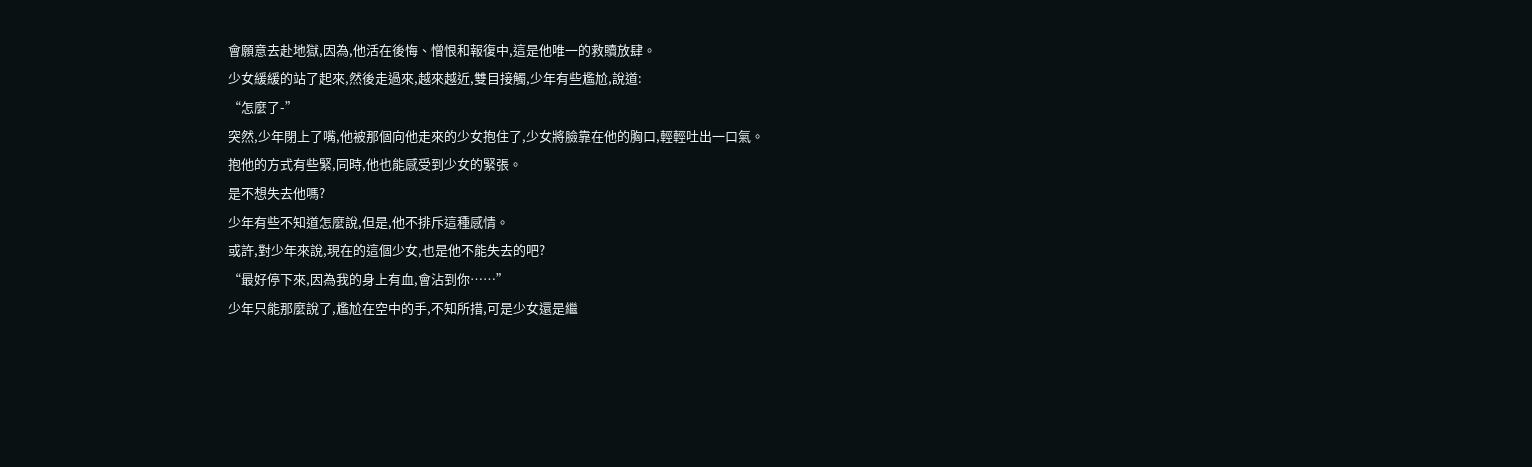會願意去赴地獄,因為,他活在後悔、憎恨和報復中,這是他唯一的救贖放肆。
少女緩緩的站了起來,然後走過來,越來越近,雙目接觸,少年有些尷尬,說道:
“怎麼了-”
突然,少年閉上了嘴,他被那個向他走來的少女抱住了,少女將臉靠在他的胸口,輕輕吐出一口氣。
抱他的方式有些緊,同時,他也能感受到少女的緊張。
是不想失去他嗎?
少年有些不知道怎麼說,但是,他不排斥這種感情。
或許,對少年來說,現在的這個少女,也是他不能失去的吧?
“最好停下來,因為我的身上有血,會沾到你……”
少年只能那麼說了,尷尬在空中的手,不知所措,可是少女還是繼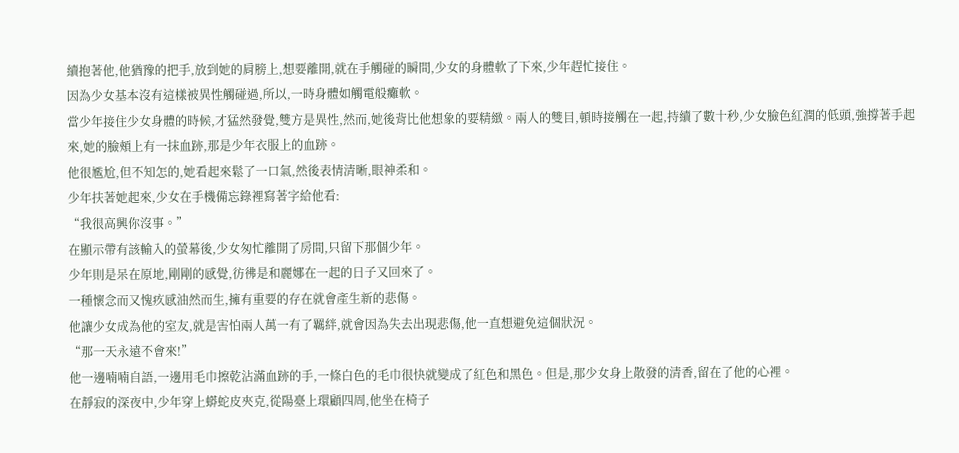續抱著他,他猶豫的把手,放到她的肩膀上,想要離開,就在手觸碰的瞬間,少女的身體軟了下來,少年趕忙接住。
因為少女基本沒有這樣被異性觸碰過,所以,一時身體如觸電般癱軟。
當少年接住少女身體的時候,才猛然發覺,雙方是異性,然而,她後背比他想象的要精緻。兩人的雙目,頓時接觸在一起,持續了數十秒,少女臉色紅潤的低頭,強撐著手起來,她的臉頰上有一抹血跡,那是少年衣服上的血跡。
他很尷尬,但不知怎的,她看起來鬆了一口氣,然後表情清晰,眼神柔和。
少年扶著她起來,少女在手機備忘錄裡寫著字給他看:
“我很高興你沒事。”
在顯示帶有該輸入的螢幕後,少女匆忙離開了房間,只留下那個少年。
少年則是呆在原地,剛剛的感覺,彷彿是和麗娜在一起的日子又回來了。
一種懷念而又愧疚感油然而生,擁有重要的存在就會產生新的悲傷。
他讓少女成為他的室友,就是害怕兩人萬一有了羈絆,就會因為失去出現悲傷,他一直想避免這個狀況。
“那一天永遠不會來!”
他一邊喃喃自語,一邊用毛巾擦乾沾滿血跡的手,一條白色的毛巾很快就變成了紅色和黑色。但是,那少女身上散發的清香,留在了他的心裡。
在靜寂的深夜中,少年穿上蟒蛇皮夾克,從陽臺上環顧四周,他坐在椅子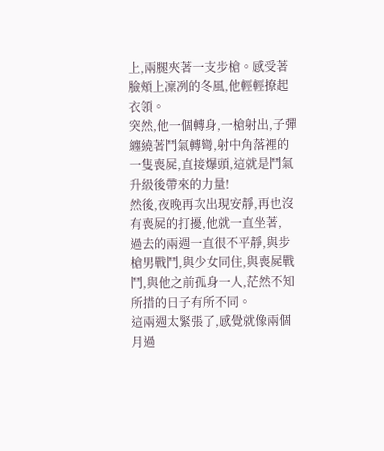上,兩腿夾著一支步槍。感受著臉頰上凜冽的冬風,他輕輕撩起衣領。
突然,他一個轉身,一槍射出,子彈纏繞著鬥氣轉彎,射中角落裡的一隻喪屍,直接爆頭,這就是鬥氣升級後帶來的力量!
然後,夜晚再次出現安靜,再也沒有喪屍的打擾,他就一直坐著,
過去的兩週一直很不平靜,與步槍男戰鬥,與少女同住,與喪屍戰鬥,與他之前孤身一人,茫然不知所措的日子有所不同。
這兩週太緊張了,感覺就像兩個月過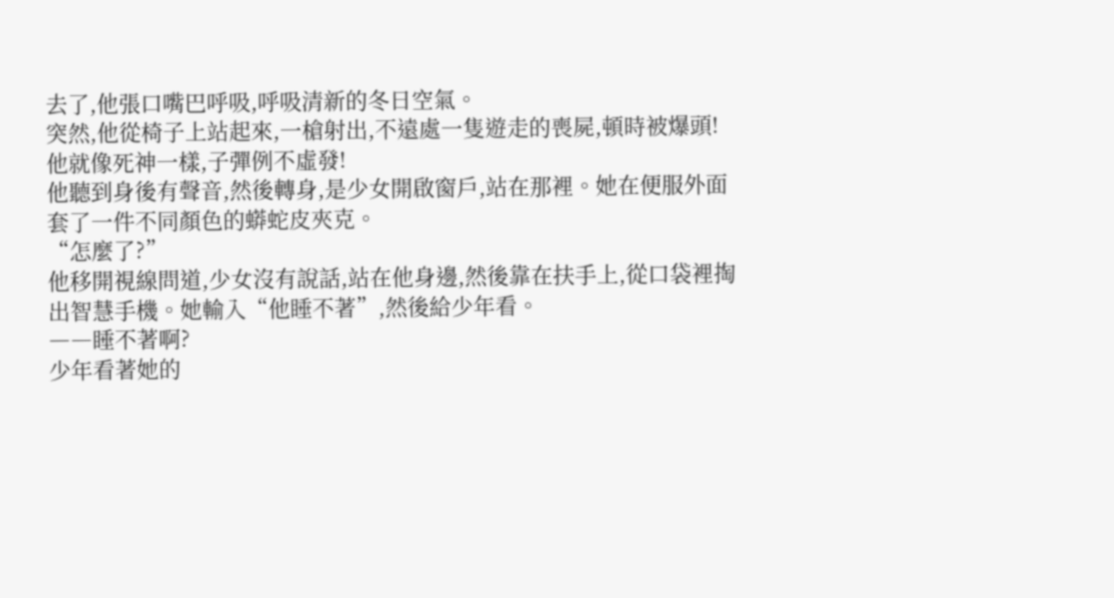去了,他張口嘴巴呼吸,呼吸清新的冬日空氣。
突然,他從椅子上站起來,一槍射出,不遠處一隻遊走的喪屍,頓時被爆頭!
他就像死神一樣,子彈例不虛發!
他聽到身後有聲音,然後轉身,是少女開啟窗戶,站在那裡。她在便服外面套了一件不同顏色的蟒蛇皮夾克。
“怎麼了?”
他移開視線問道,少女沒有說話,站在他身邊,然後靠在扶手上,從口袋裡掏出智慧手機。她輸入“他睡不著”,然後給少年看。
――睡不著啊?
少年看著她的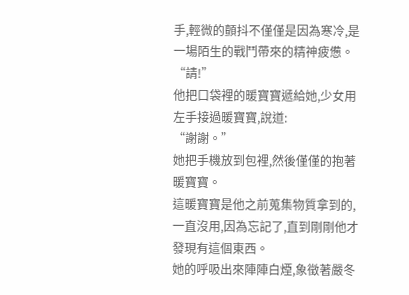手,輕微的顫抖不僅僅是因為寒冷,是一場陌生的戰鬥帶來的精神疲憊。
“請!”
他把口袋裡的暖寶寶遞給她,少女用左手接過暖寶寶,說道:
“謝謝。”
她把手機放到包裡,然後僅僅的抱著暖寶寶。
這暖寶寶是他之前蒐集物質拿到的,一直沒用,因為忘記了,直到剛剛他才發現有這個東西。
她的呼吸出來陣陣白煙,象徵著嚴冬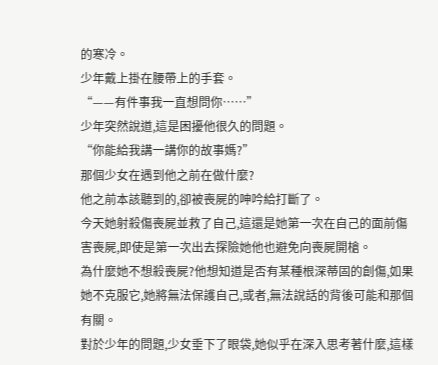的寒冷。
少年戴上掛在腰帶上的手套。
“——有件事我一直想問你……”
少年突然說道,這是困擾他很久的問題。
“你能給我講一講你的故事媽?”
那個少女在遇到他之前在做什麼?
他之前本該聽到的,卻被喪屍的呻吟給打斷了。
今天她射殺傷喪屍並救了自己,這還是她第一次在自己的面前傷害喪屍,即使是第一次出去探險她他也避免向喪屍開槍。
為什麼她不想殺喪屍?他想知道是否有某種根深蒂固的創傷,如果她不克服它,她將無法保護自己,或者,無法說話的背後可能和那個有關。
對於少年的問題,少女垂下了眼袋,她似乎在深入思考著什麼,這樣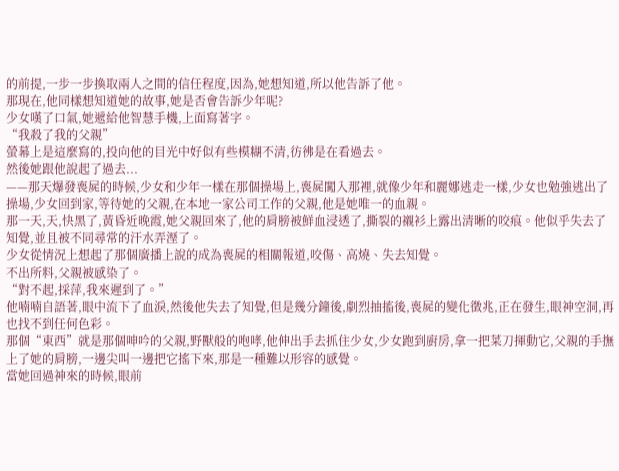的前提,一步一步換取兩人之間的信任程度,因為,她想知道,所以他告訴了他。
那現在,他同樣想知道她的故事,她是否會告訴少年呢?
少女嘆了口氣,她遞給他智慧手機,上面寫著字。
“我殺了我的父親”
螢幕上是這麼寫的,投向他的目光中好似有些模糊不清,彷彿是在看過去。
然後她跟他說起了過去...
——那天爆發喪屍的時候,少女和少年一樣在那個操場上,喪屍闖入那裡,就像少年和麗娜逃走一樣,少女也勉強逃出了操場,少女回到家,等待她的父親,在本地一家公司工作的父親,他是她唯一的血親。
那一天,天,快黑了,黃昏近晚霞,她父親回來了,他的肩膀被鮮血浸透了,撕裂的襯衫上露出清晰的咬痕。他似乎失去了知覺,並且被不同尋常的汗水弄溼了。
少女從情況上想起了那個廣播上說的成為喪屍的相關報道,咬傷、高燒、失去知覺。
不出所料,父親被感染了。
“對不起,採萍,我來遲到了。”
他喃喃自語著,眼中流下了血淚,然後他失去了知覺,但是幾分鐘後,劇烈抽搐後,喪屍的變化徵兆,正在發生,眼神空洞,再也找不到任何色彩。
那個“東西”就是那個呻吟的父親,野獸般的咆哮,他伸出手去抓住少女,少女跑到廚房,拿一把菜刀揮動它,父親的手撫上了她的肩膀,一邊尖叫一邊把它搖下來,那是一種難以形容的感覺。
當她回過神來的時候,眼前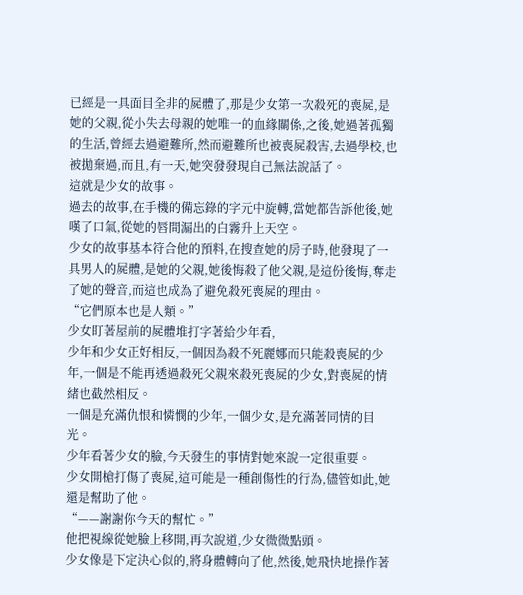已經是一具面目全非的屍體了,那是少女第一次殺死的喪屍,是她的父親,從小失去母親的她唯一的血緣關係,之後,她過著孤獨的生活,曾經去過避難所,然而避難所也被喪屍殺害,去過學校,也被拋棄過,而且,有一天,她突發發現自己無法說話了。
這就是少女的故事。
過去的故事,在手機的備忘錄的字元中旋轉,當她都告訴他後,她嘆了口氣,從她的唇間漏出的白霧升上天空。
少女的故事基本符合他的預料,在搜查她的房子時,他發現了一具男人的屍體,是她的父親,她後悔殺了他父親,是這份後悔,奪走了她的聲音,而這也成為了避免殺死喪屍的理由。
“它們原本也是人類。”
少女盯著屋前的屍體堆打字著給少年看,
少年和少女正好相反,一個因為殺不死麗娜而只能殺喪屍的少年,一個是不能再透過殺死父親來殺死喪屍的少女,對喪屍的情緒也截然相反。
一個是充滿仇恨和憐憫的少年,一個少女,是充滿著同情的目光。
少年看著少女的臉,今天發生的事情對她來說一定很重要。
少女開槍打傷了喪屍,這可能是一種創傷性的行為,儘管如此,她還是幫助了他。
“——謝謝你今天的幫忙。”
他把視線從她臉上移開,再次說道,少女微微點頭。
少女像是下定決心似的,將身體轉向了他,然後,她飛快地操作著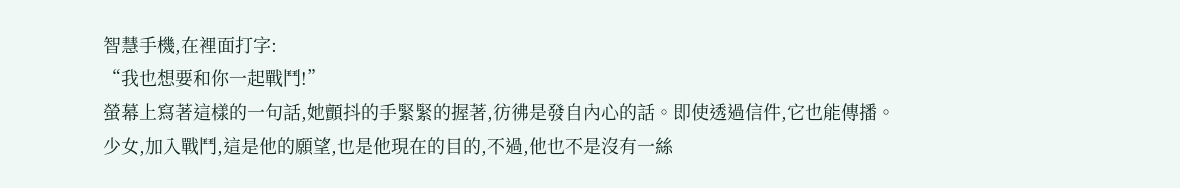智慧手機,在裡面打字:
“我也想要和你一起戰鬥!”
螢幕上寫著這樣的一句話,她顫抖的手緊緊的握著,彷彿是發自內心的話。即使透過信件,它也能傳播。
少女,加入戰鬥,這是他的願望,也是他現在的目的,不過,他也不是沒有一絲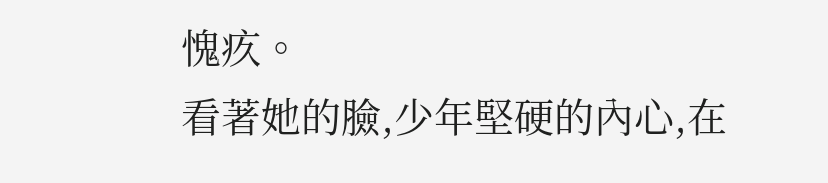愧疚。
看著她的臉,少年堅硬的內心,在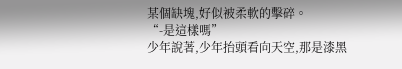某個缺塊,好似被柔軟的擊碎。
“-是這樣嗎”
少年說著,少年抬頭看向天空,那是漆黑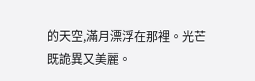的天空,滿月漂浮在那裡。光芒既詭異又美麗。